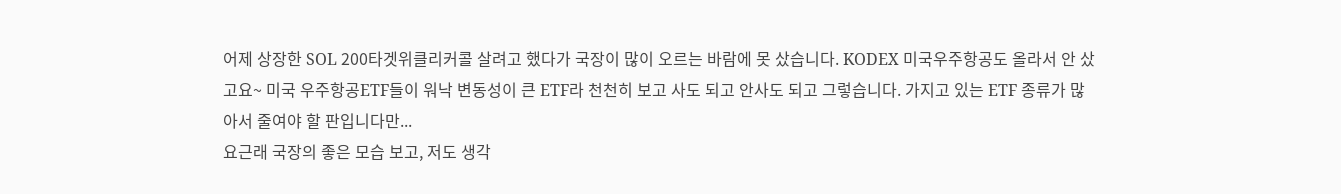어제 상장한 SOL 200타겟위클리커콜 살려고 했다가 국장이 많이 오르는 바람에 못 샀습니다. KODEX 미국우주항공도 올라서 안 샀고요~ 미국 우주항공ETF들이 워낙 변동성이 큰 ETF라 천천히 보고 사도 되고 안사도 되고 그렇습니다. 가지고 있는 ETF 종류가 많아서 줄여야 할 판입니다만...
요근래 국장의 좋은 모습 보고, 저도 생각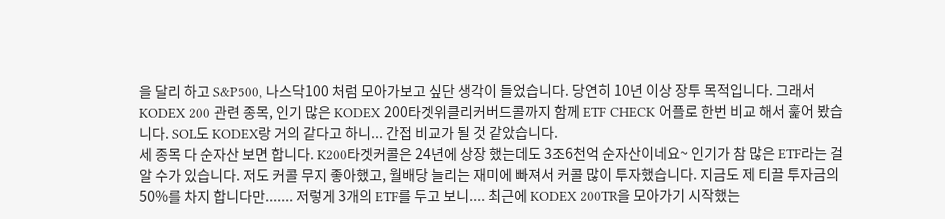을 달리 하고 S&P500, 나스닥100 처럼 모아가보고 싶단 생각이 들었습니다. 당연히 10년 이상 장투 목적입니다. 그래서 KODEX 200 관련 종목, 인기 많은 KODEX 200타겟위클리커버드콜까지 함께 ETF CHECK 어플로 한번 비교 해서 훑어 봤습니다. SOL도 KODEX랑 거의 같다고 하니... 간접 비교가 될 것 같았습니다.
세 종목 다 순자산 보면 합니다. K200타겟커콜은 24년에 상장 했는데도 3조6천억 순자산이네요~ 인기가 참 많은 ETF라는 걸 알 수가 있습니다. 저도 커콜 무지 좋아했고, 월배당 늘리는 재미에 빠져서 커콜 많이 투자했습니다. 지금도 제 티끌 투자금의 50%를 차지 합니다만....... 저렇게 3개의 ETF를 두고 보니.... 최근에 KODEX 200TR을 모아가기 시작했는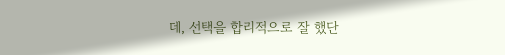데, 선택을 합리적으로 잘 했단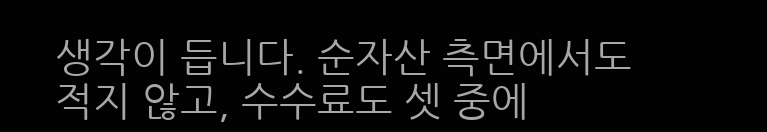생각이 듭니다. 순자산 측면에서도 적지 않고, 수수료도 셋 중에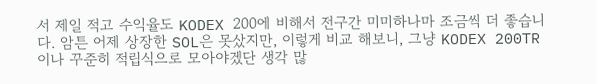서 제일 적고 수익율도 KODEX 200에 비해서 전구간 미미하나마 조금씩 더 좋습니다. 암튼 어제 상장한 SOL은 못샀지만, 이렇게 비교 해보니, 그냥 KODEX 200TR이나 꾸준히 적립식으로 모아야겠단 생각 많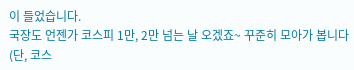이 들었습니다.
국장도 언젠가 코스피 1만, 2만 넘는 날 오겠죠~ 꾸준히 모아가 봅니다 (단, 코스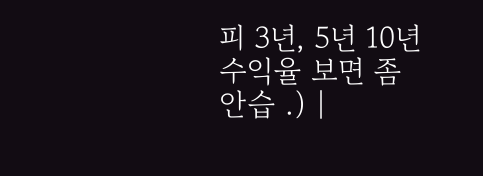피 3년, 5년 10년 수익율 보면 좀 안습 .) |